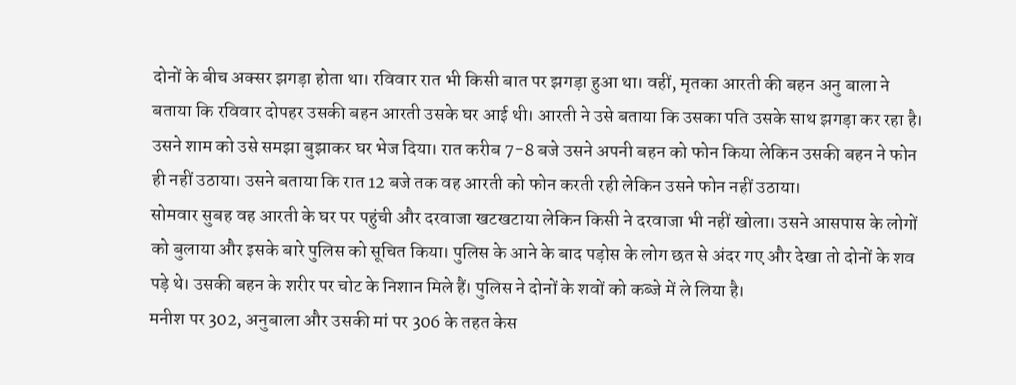दोनों के बीच अक्सर झगड़ा होता था। रविवार रात भी किसी बात पर झगड़ा हुआ था। वहीं, मृतका आरती की बहन अनु बाला ने बताया कि रविवार दोपहर उसकी बहन आरती उसके घर आई थी। आरती ने उसे बताया कि उसका पति उसके साथ झगड़ा कर रहा है। उसने शाम को उसे समझा बुझाकर घर भेज दिया। रात करीब 7-8 बजे उसने अपनी बहन को फोन किया लेकिन उसकी बहन ने फोन ही नहीं उठाया। उसने बताया कि रात 12 बजे तक वह आरती को फोन करती रही लेकिन उसने फोन नहीं उठाया।
सोमवार सुबह वह आरती के घर पर पहुंची और दरवाजा खटखटाया लेकिन किसी ने दरवाजा भी नहीं खोला। उसने आसपास के लोगों को बुलाया और इसके बारे पुलिस को सूचित किया। पुलिस के आने के बाद पड़ोस के लोग छत से अंदर गए और देखा तो दोनों के शव पड़े थे। उसकी बहन के शरीर पर चोट के निशान मिले हैं। पुलिस ने दोनों के शवों को कब्जे में ले लिया है।
मनीश पर 302, अनुबाला और उसकी मां पर 306 के तहत केस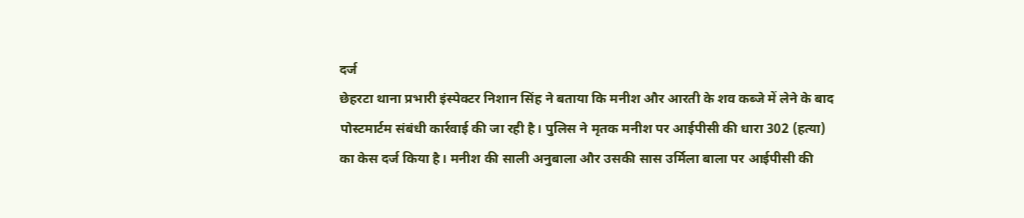दर्ज
छेहरटा थाना प्रभारी इंस्पेक्टर निशान सिंह ने बताया कि मनीश और आरती के शव कब्जे में लेने के बाद पोस्टमार्टम संबंधी कार्रवाई की जा रही है। पुलिस ने मृतक मनीश पर आईपीसी की धारा 302 (हत्या) का केस दर्ज किया है। मनीश की साली अनुबाला और उसकी सास उर्मिला बाला पर आईपीसी की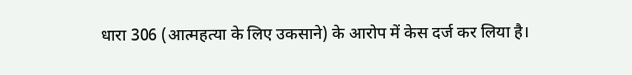धारा 306 (आत्महत्या के लिए उकसाने) के आरोप में केस दर्ज कर लिया है।